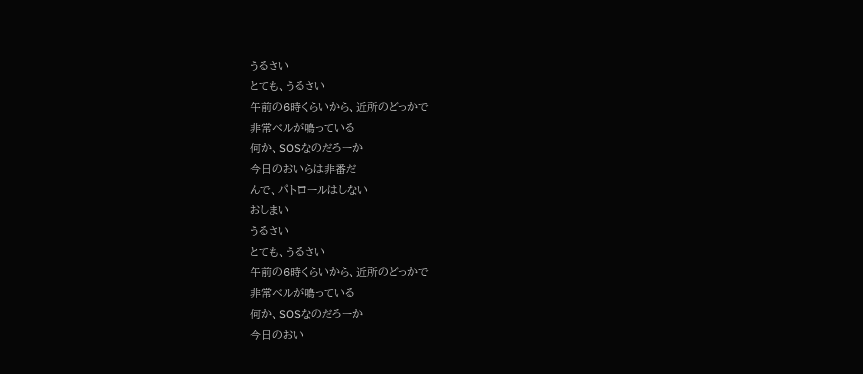うるさい
とても、うるさい
午前の6時くらいから、近所のどっかで
非常ベルが鳴っている
何か、SOSなのだろーか
今日のおいらは非番だ
んで、パトロールはしない
おしまい
うるさい
とても、うるさい
午前の6時くらいから、近所のどっかで
非常ベルが鳴っている
何か、SOSなのだろーか
今日のおい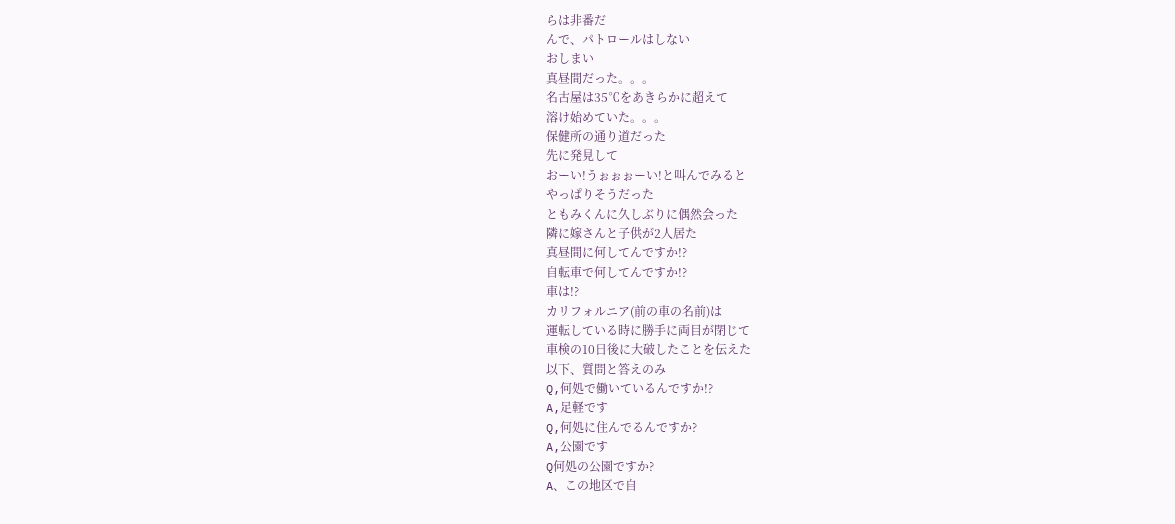らは非番だ
んで、パトロールはしない
おしまい
真昼間だった。。。
名古屋は35℃をあきらかに超えて
溶け始めていた。。。
保健所の通り道だった
先に発見して
おーい!うぉぉぉーい!と叫んでみると
やっぱりそうだった
ともみくんに久しぶりに偶然会った
隣に嫁さんと子供が2人居た
真昼間に何してんですか!?
自転車で何してんですか!?
車は!?
カリフォルニア(前の車の名前)は
運転している時に勝手に両目が閉じて
車検の10日後に大破したことを伝えた
以下、質問と答えのみ
Q,何処で働いているんですか!?
A,足軽です
Q,何処に住んでるんですか?
A,公園です
Q何処の公園ですか?
A、この地区で自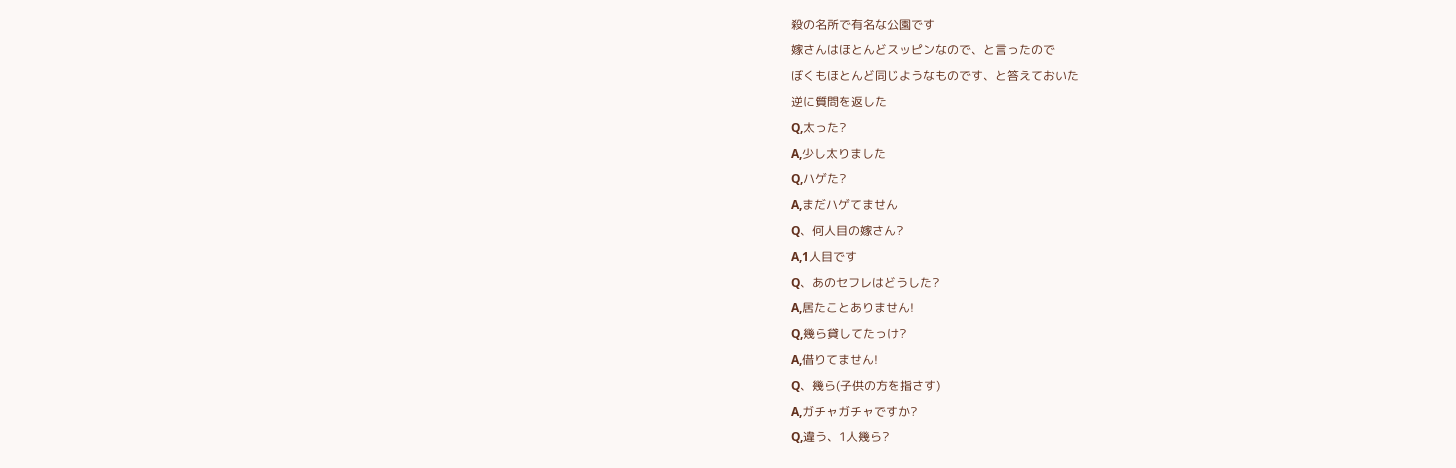殺の名所で有名な公園です
嫁さんはほとんどスッピンなので、と言ったので
ぼくもほとんど同じようなものです、と答えておいた
逆に質問を返した
Q,太った?
A,少し太りました
Q,ハゲた?
A,まだハゲてません
Q、何人目の嫁さん?
A,1人目です
Q、あのセフレはどうした?
A,居たことありません!
Q,幾ら貸してたっけ?
A,借りてません!
Q、幾ら(子供の方を指さす)
A,ガチャガチャですか?
Q,違う、1人幾ら?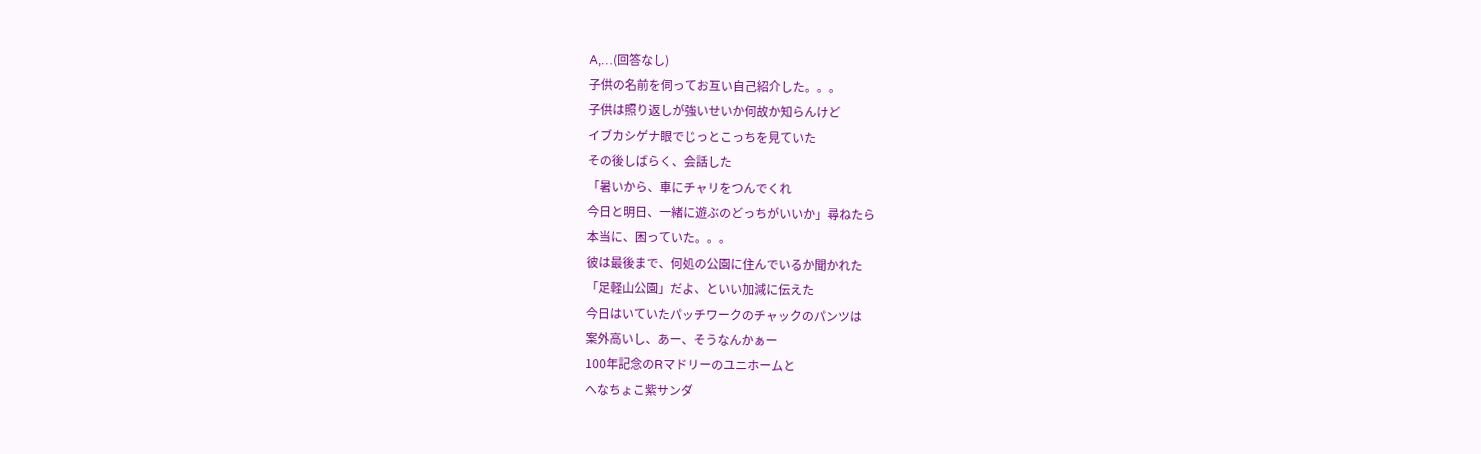A,…(回答なし)
子供の名前を伺ってお互い自己紹介した。。。
子供は照り返しが強いせいか何故か知らんけど
イブカシゲナ眼でじっとこっちを見ていた
その後しばらく、会話した
「暑いから、車にチャリをつんでくれ
今日と明日、一緒に遊ぶのどっちがいいか」尋ねたら
本当に、困っていた。。。
彼は最後まで、何処の公園に住んでいるか聞かれた
「足軽山公園」だよ、といい加減に伝えた
今日はいていたパッチワークのチャックのパンツは
案外高いし、あー、そうなんかぁー
100年記念のRマドリーのユニホームと
へなちょこ紫サンダ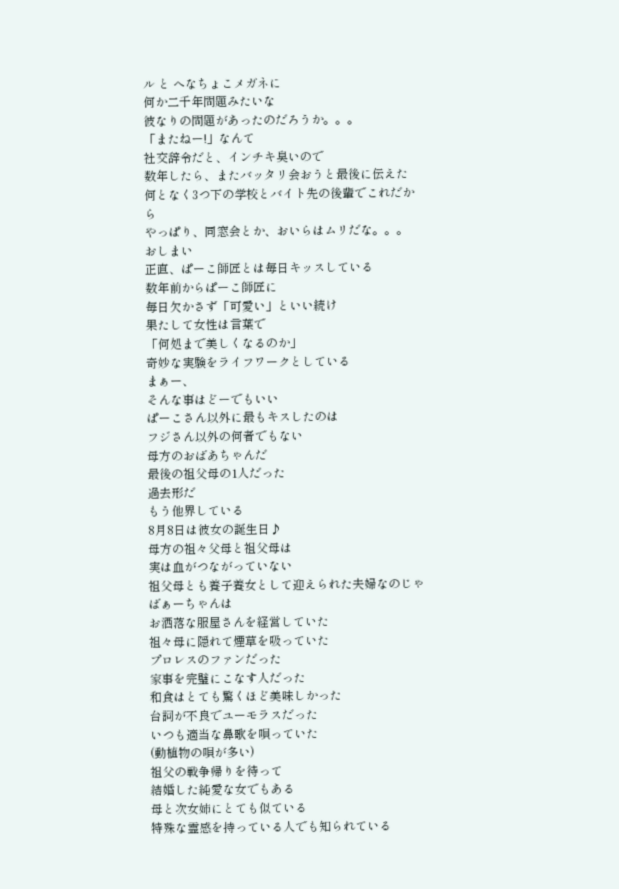ル と へなちょこメガネに
何か二千年問題みたいな
彼なりの問題があったのだろうか。。。
「またねー!」なんて
社交辞令だと、インチキ臭いので
数年したら、またバッタリ会おうと最後に伝えた
何となく3つ下の学校とバイト先の後輩でこれだから
やっぱり、同窓会とか、おいらはムリだな。。。
おしまい
正直、ぱーこ師匠とは毎日キッスしている
数年前からぱーこ師匠に
毎日欠かさず「可愛い」といい続け
果たして女性は言葉で
「何処まで美しくなるのか」
奇妙な実験をライフワークとしている
まぁー、
そんな事はどーでもいい
ぱーこさん以外に最もキスしたのは
フジさん以外の何者でもない
母方のおばあちゃんだ
最後の祖父母の1人だった
過去形だ
もう他界している
8月8日は彼女の誕生日♪
母方の祖々父母と祖父母は
実は血がつながっていない
祖父母とも養子養女として迎えられた夫婦なのじゃ
ばぁーちゃんは
お洒落な服屋さんを経営していた
祖々母に隠れて煙草を吸っていた
プロレスのファンだった
家事を完璧にこなす人だった
和食はとても驚くほど美味しかった
台詞が不良でユーモラスだった
いつも適当な鼻歌を唄っていた
(動植物の唄が多い)
祖父の戦争帰りを待って
結婚した純愛な女でもある
母と次女姉にとても似ている
特殊な霊感を持っている人でも知られている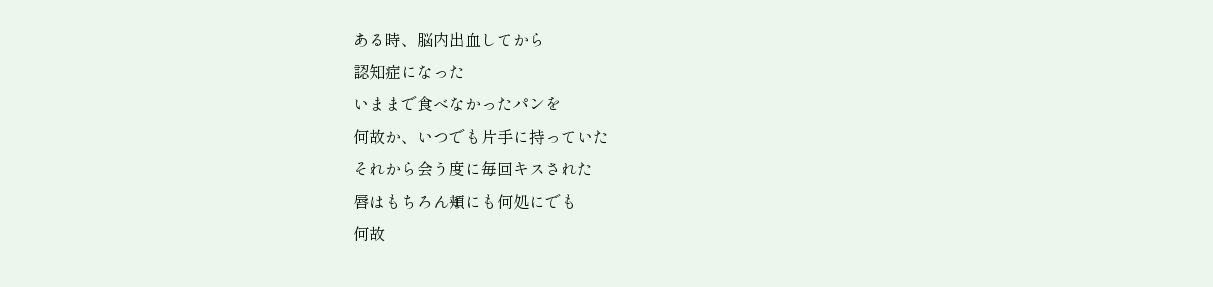ある時、脳内出血してから
認知症になった
いままで食べなかったパンを
何故か、いつでも片手に持っていた
それから会う度に毎回キスされた
唇はもちろん頬にも何処にでも
何故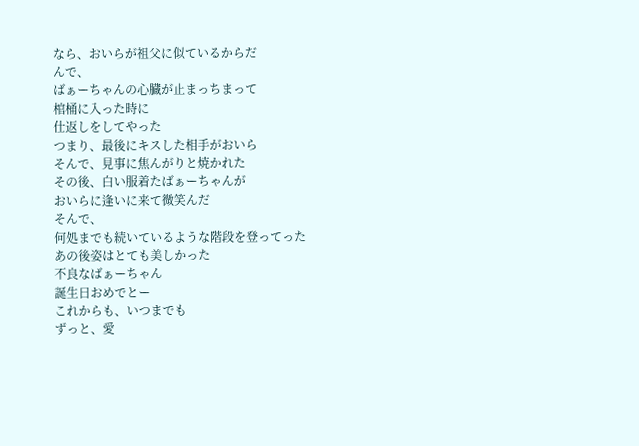なら、おいらが祖父に似ているからだ
んで、
ばぁーちゃんの心臓が止まっちまって
棺桶に入った時に
仕返しをしてやった
つまり、最後にキスした相手がおいら
そんで、見事に焦んがりと焼かれた
その後、白い服着たばぁーちゃんが
おいらに逢いに来て微笑んだ
そんで、
何処までも続いているような階段を登ってった
あの後姿はとても美しかった
不良なばぁーちゃん
誕生日おめでとー
これからも、いつまでも
ずっと、愛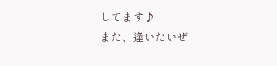してます♪
また、逢いたいぜ